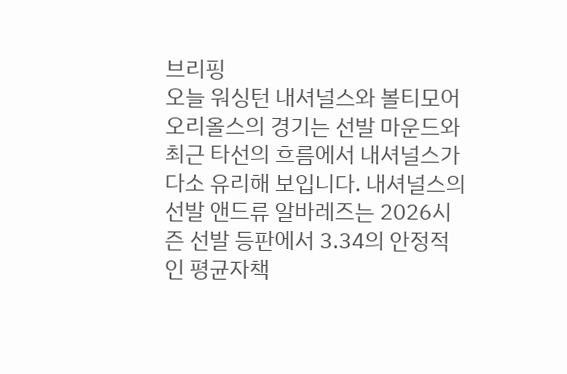브리핑
오늘 워싱턴 내셔널스와 볼티모어 오리올스의 경기는 선발 마운드와 최근 타선의 흐름에서 내셔널스가 다소 유리해 보입니다. 내셔널스의 선발 앤드류 알바레즈는 2026시즌 선발 등판에서 3.34의 안정적인 평균자책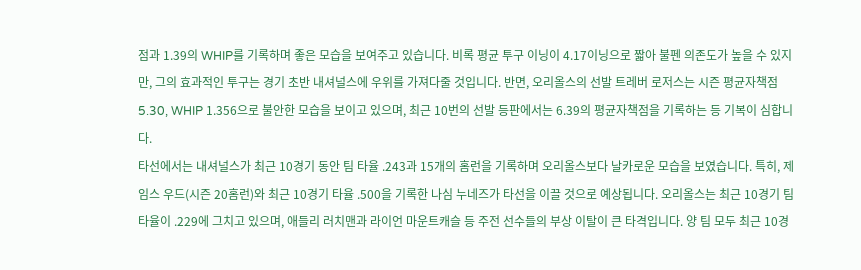점과 1.39의 WHIP를 기록하며 좋은 모습을 보여주고 있습니다. 비록 평균 투구 이닝이 4.17이닝으로 짧아 불펜 의존도가 높을 수 있지만, 그의 효과적인 투구는 경기 초반 내셔널스에 우위를 가져다줄 것입니다. 반면, 오리올스의 선발 트레버 로저스는 시즌 평균자책점 5.30, WHIP 1.356으로 불안한 모습을 보이고 있으며, 최근 10번의 선발 등판에서는 6.39의 평균자책점을 기록하는 등 기복이 심합니다.
타선에서는 내셔널스가 최근 10경기 동안 팀 타율 .243과 15개의 홈런을 기록하며 오리올스보다 날카로운 모습을 보였습니다. 특히, 제임스 우드(시즌 20홈런)와 최근 10경기 타율 .500을 기록한 나심 누네즈가 타선을 이끌 것으로 예상됩니다. 오리올스는 최근 10경기 팀 타율이 .229에 그치고 있으며, 애들리 러치맨과 라이언 마운트캐슬 등 주전 선수들의 부상 이탈이 큰 타격입니다. 양 팀 모두 최근 10경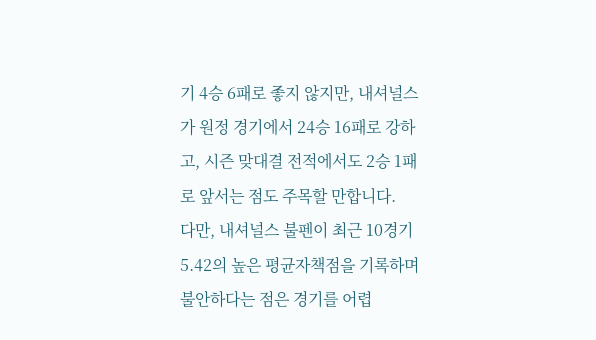기 4승 6패로 좋지 않지만, 내셔널스가 원정 경기에서 24승 16패로 강하고, 시즌 맞대결 전적에서도 2승 1패로 앞서는 점도 주목할 만합니다.
다만, 내셔널스 불펜이 최근 10경기 5.42의 높은 평균자책점을 기록하며 불안하다는 점은 경기를 어렵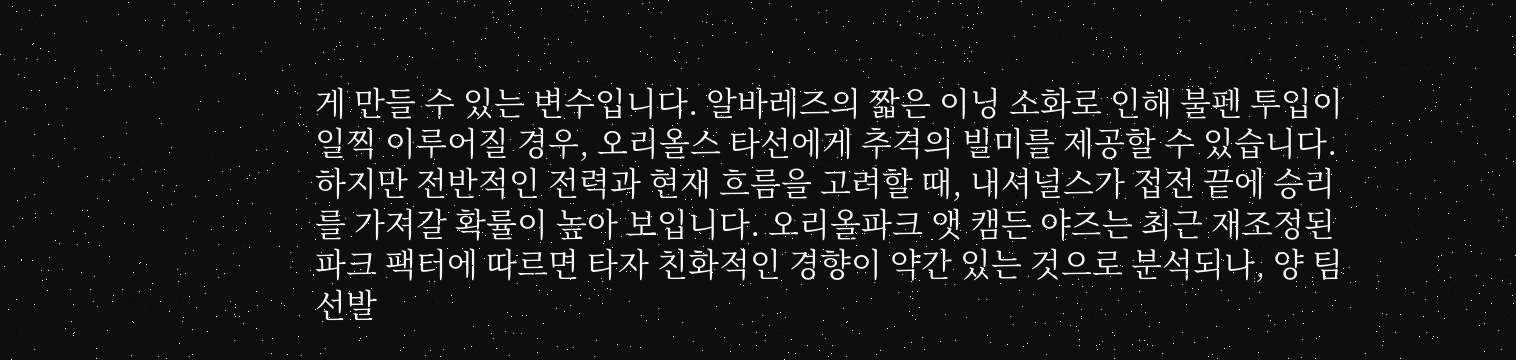게 만들 수 있는 변수입니다. 알바레즈의 짧은 이닝 소화로 인해 불펜 투입이 일찍 이루어질 경우, 오리올스 타선에게 추격의 빌미를 제공할 수 있습니다. 하지만 전반적인 전력과 현재 흐름을 고려할 때, 내셔널스가 접전 끝에 승리를 가져갈 확률이 높아 보입니다. 오리올파크 앳 캠든 야즈는 최근 재조정된 파크 팩터에 따르면 타자 친화적인 경향이 약간 있는 것으로 분석되나, 양 팀 선발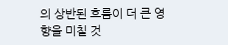의 상반된 흐름이 더 큰 영향을 미칠 것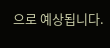으로 예상됩니다.